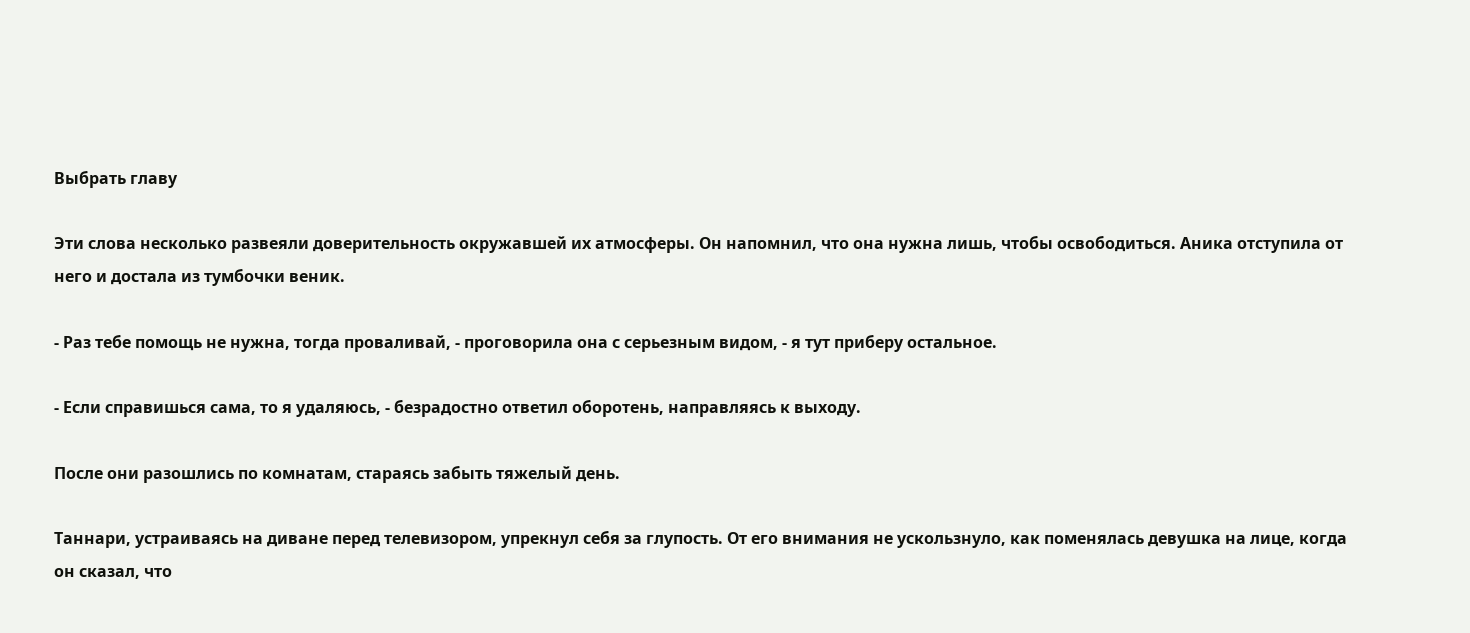Выбрать главу

Эти слова несколько развеяли доверительность окружавшей их атмосферы. Он напомнил, что она нужна лишь, чтобы освободиться. Аника отступила от него и достала из тумбочки веник.

- Раз тебе помощь не нужна, тогда проваливай, - проговорила она с серьезным видом, - я тут приберу остальное.

- Если справишься сама, то я удаляюсь, - безрадостно ответил оборотень, направляясь к выходу.

После они разошлись по комнатам, стараясь забыть тяжелый день.

Таннари, устраиваясь на диване перед телевизором, упрекнул себя за глупость. От его внимания не ускользнуло, как поменялась девушка на лице, когда он сказал, что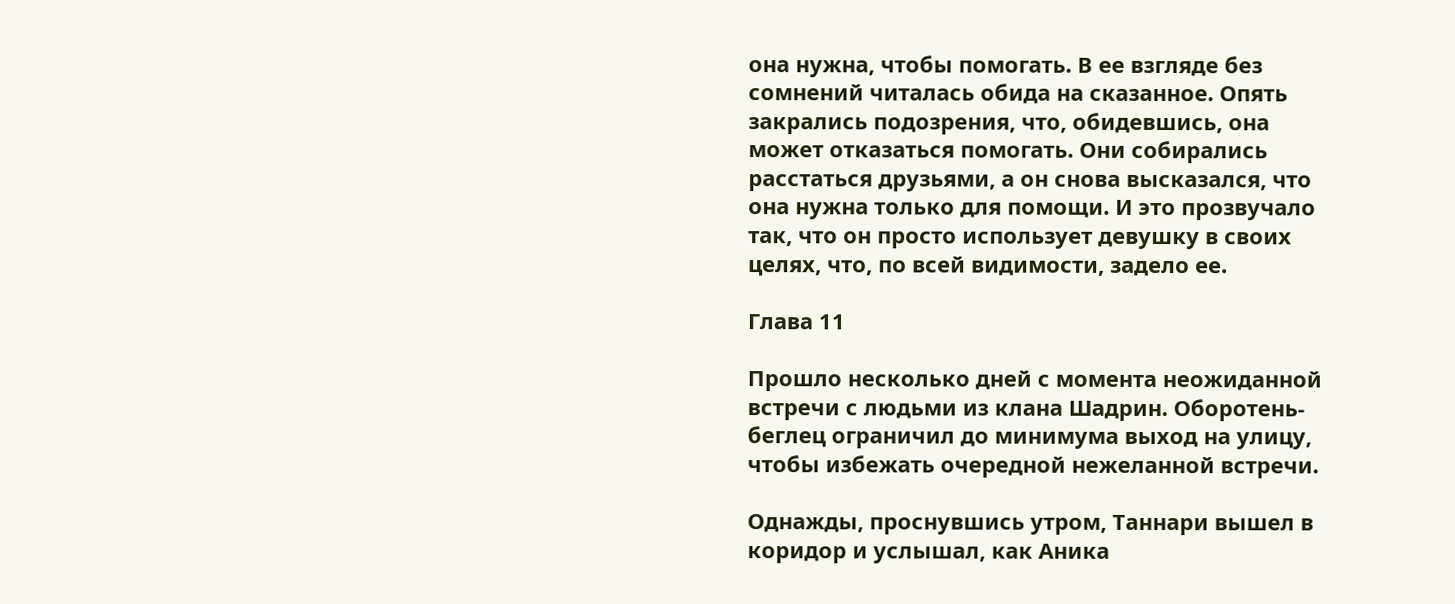она нужна, чтобы помогать. В ее взгляде без сомнений читалась обида на сказанное. Опять закрались подозрения, что, обидевшись, она может отказаться помогать. Они собирались расстаться друзьями, а он снова высказался, что она нужна только для помощи. И это прозвучало так, что он просто использует девушку в своих целях, что, по всей видимости, задело ее.

Глава 11

Прошло несколько дней с момента неожиданной встречи с людьми из клана Шадрин. Оборотень-беглец ограничил до минимума выход на улицу, чтобы избежать очередной нежеланной встречи.

Однажды, проснувшись утром, Таннари вышел в коридор и услышал, как Аника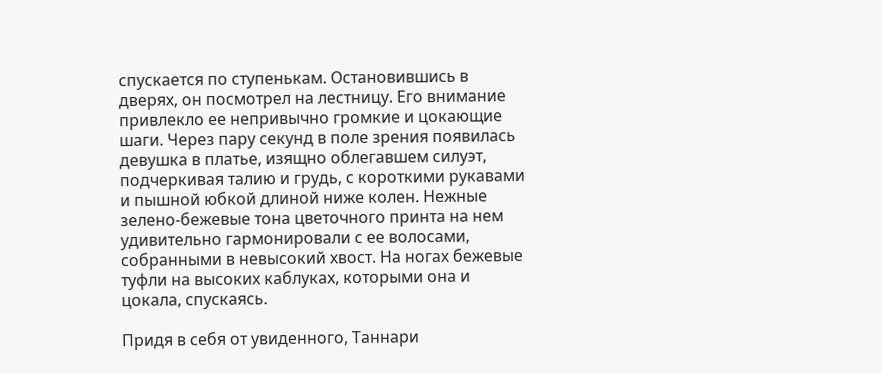спускается по ступенькам. Остановившись в дверях, он посмотрел на лестницу. Его внимание привлекло ее непривычно громкие и цокающие шаги. Через пару секунд в поле зрения появилась девушка в платье, изящно облегавшем силуэт, подчеркивая талию и грудь, с короткими рукавами и пышной юбкой длиной ниже колен. Нежные зелено-бежевые тона цветочного принта на нем удивительно гармонировали с ее волосами, собранными в невысокий хвост. На ногах бежевые туфли на высоких каблуках, которыми она и цокала, спускаясь.

Придя в себя от увиденного, Таннари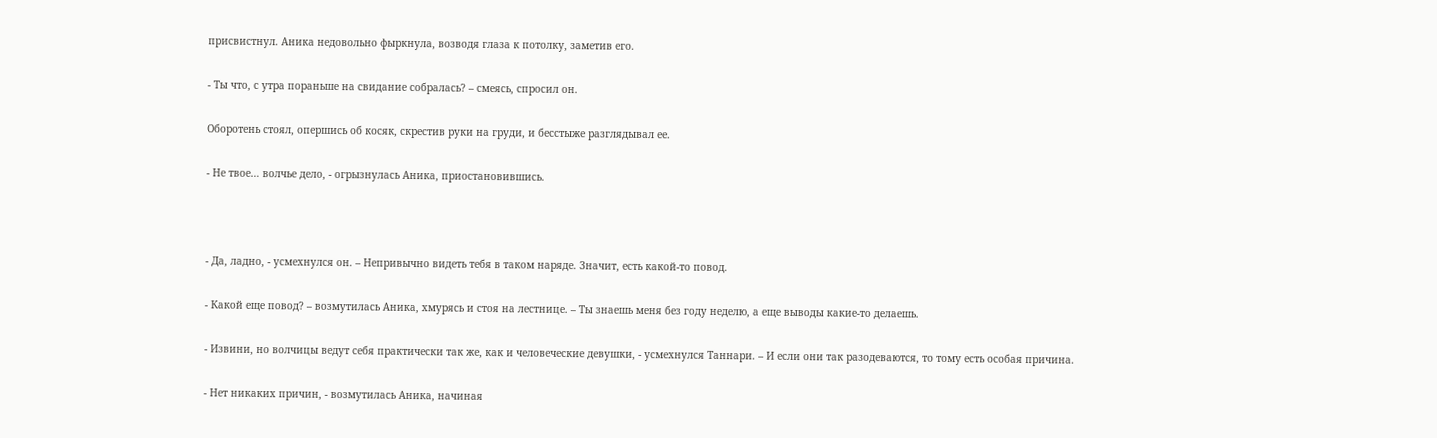присвистнул. Аника недовольно фыркнула, возводя глаза к потолку, заметив его.

- Ты что, с утра пораньше на свидание собралась? – смеясь, спросил он.

Оборотень стоял, опершись об косяк, скрестив руки на груди, и бесстыже разглядывал ее.

- Не твое… волчье дело, - огрызнулась Аника, приостановившись.



- Да, ладно, - усмехнулся он. – Непривычно видеть тебя в таком наряде. Значит, есть какой-то повод.

- Какой еще повод? – возмутилась Аника, хмурясь и стоя на лестнице. – Ты знаешь меня без году неделю, а еще выводы какие-то делаешь.

- Извини, но волчицы ведут себя практически так же, как и человеческие девушки, - усмехнулся Таннари. – И если они так разодеваются, то тому есть особая причина.

- Нет никаких причин, - возмутилась Аника, начиная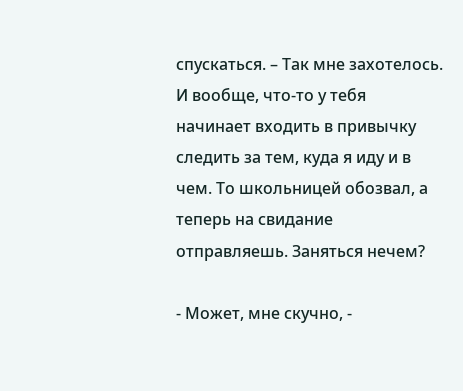спускаться. – Так мне захотелось. И вообще, что-то у тебя начинает входить в привычку следить за тем, куда я иду и в чем. То школьницей обозвал, а теперь на свидание отправляешь. Заняться нечем?

- Может, мне скучно, -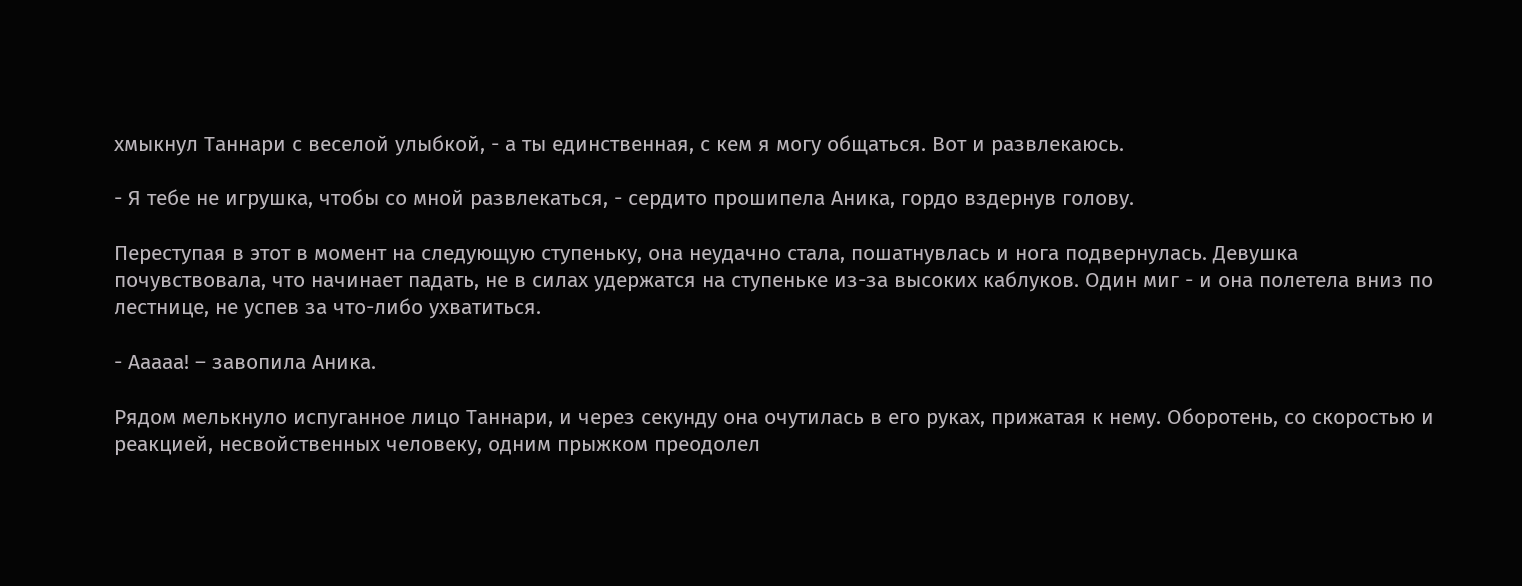хмыкнул Таннари с веселой улыбкой, - а ты единственная, с кем я могу общаться. Вот и развлекаюсь.

- Я тебе не игрушка, чтобы со мной развлекаться, - сердито прошипела Аника, гордо вздернув голову.

Переступая в этот в момент на следующую ступеньку, она неудачно стала, пошатнувлась и нога подвернулась. Девушка почувствовала, что начинает падать, не в силах удержатся на ступеньке из-за высоких каблуков. Один миг - и она полетела вниз по лестнице, не успев за что-либо ухватиться.

- Ааааа! – завопила Аника.

Рядом мелькнуло испуганное лицо Таннари, и через секунду она очутилась в его руках, прижатая к нему. Оборотень, со скоростью и реакцией, несвойственных человеку, одним прыжком преодолел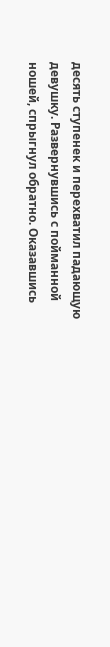десять ступенек и перехватил падающую девушку. Развернувшись с пойманной ношей, спрыгнул обратно. Оказавшись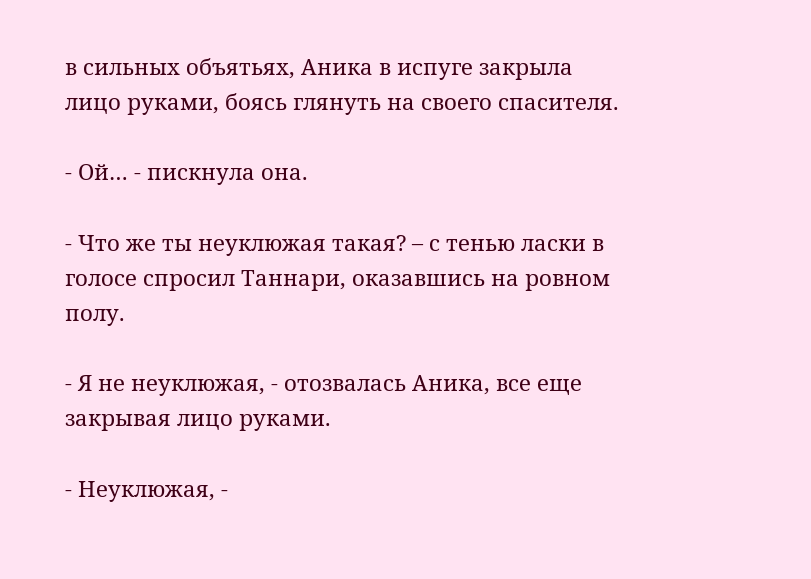в сильных объятьях, Аника в испуге закрыла лицо руками, боясь глянуть на своего спасителя.

- Ой… - пискнула она.

- Что же ты неуклюжая такая? – с тенью ласки в голосе спросил Таннари, оказавшись на ровном полу.

- Я не неуклюжая, - отозвалась Аника, все еще закрывая лицо руками.

- Неуклюжая, -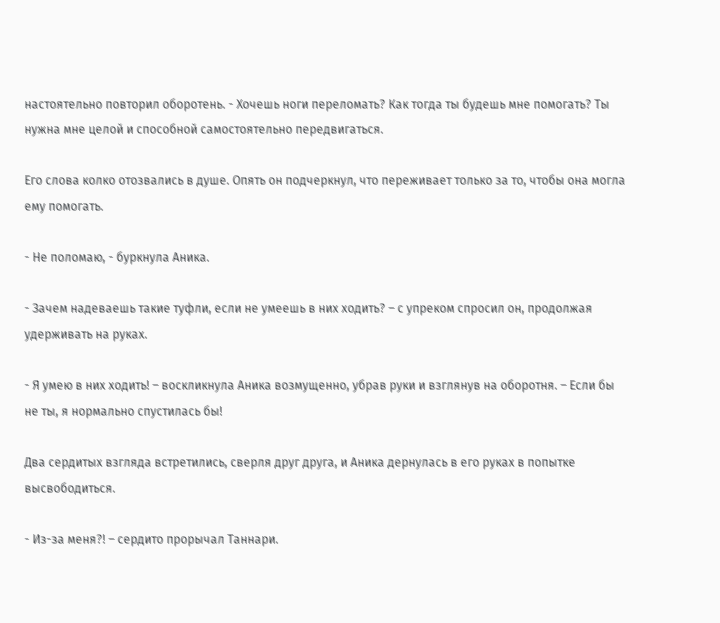настоятельно повторил оборотень. - Хочешь ноги переломать? Как тогда ты будешь мне помогать? Ты нужна мне целой и способной самостоятельно передвигаться.

Его слова колко отозвались в душе. Опять он подчеркнул, что переживает только за то, чтобы она могла ему помогать.

- Не поломаю, - буркнула Аника.

- Зачем надеваешь такие туфли, если не умеешь в них ходить? – с упреком спросил он, продолжая удерживать на руках.

- Я умею в них ходить! – воскликнула Аника возмущенно, убрав руки и взглянув на оборотня. – Если бы не ты, я нормально спустилась бы!

Два сердитых взгляда встретились, сверля друг друга, и Аника дернулась в его руках в попытке высвободиться.

- Из-за меня?! – сердито прорычал Таннари.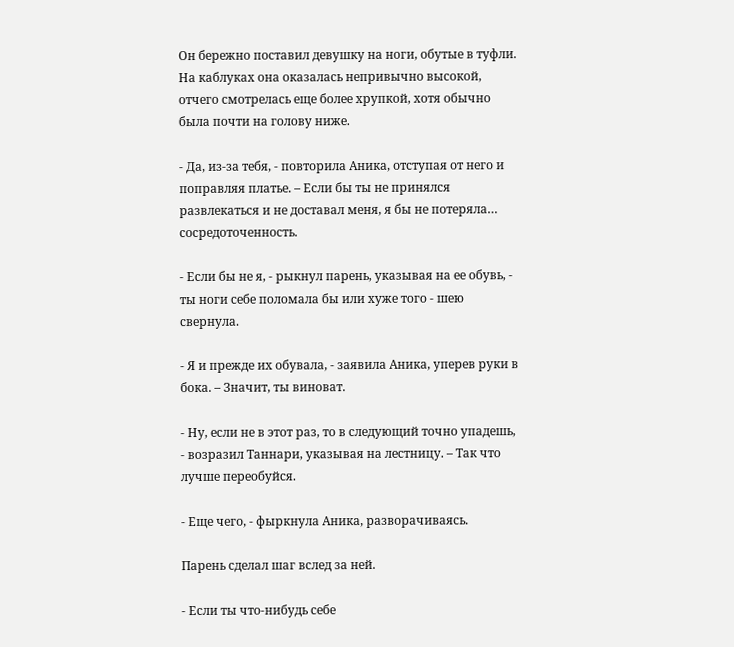Он бережно поставил девушку на ноги, обутые в туфли. На каблуках она оказалась непривычно высокой, отчего смотрелась еще более хрупкой, хотя обычно была почти на голову ниже.

- Да, из-за тебя, - повторила Аника, отступая от него и поправляя платье. – Если бы ты не принялся развлекаться и не доставал меня, я бы не потеряла… сосредоточенность.

- Если бы не я, - рыкнул парень, указывая на ее обувь, - ты ноги себе поломала бы или хуже того - шею свернула.

- Я и прежде их обувала, - заявила Аника, уперев руки в бока. – Значит, ты виноват.

- Ну, если не в этот раз, то в следующий точно упадешь, - возразил Таннари, указывая на лестницу. – Так что лучше переобуйся.

- Еще чего, - фыркнула Аника, разворачиваясь.

Парень сделал шаг вслед за ней.

- Если ты что-нибудь себе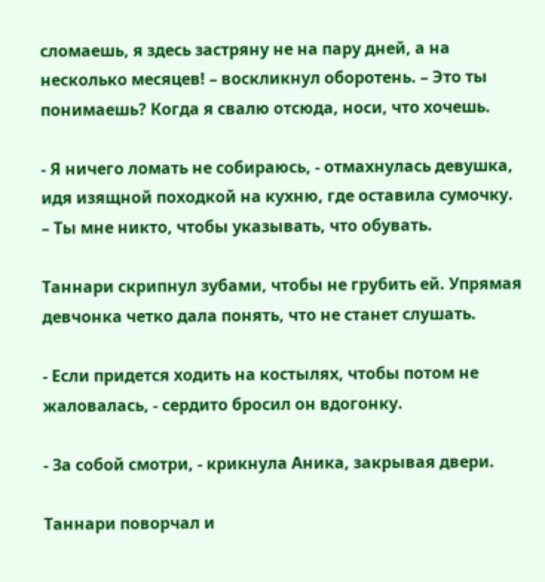сломаешь, я здесь застряну не на пару дней, а на несколько месяцев! – воскликнул оборотень. – Это ты понимаешь? Когда я свалю отсюда, носи, что хочешь.

- Я ничего ломать не собираюсь, - отмахнулась девушка, идя изящной походкой на кухню, где оставила сумочку. – Ты мне никто, чтобы указывать, что обувать.

Таннари скрипнул зубами, чтобы не грубить ей. Упрямая девчонка четко дала понять, что не станет слушать.

- Если придется ходить на костылях, чтобы потом не жаловалась, - сердито бросил он вдогонку.

- За собой смотри, - крикнула Аника, закрывая двери.

Таннари поворчал и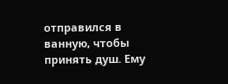отправился в ванную, чтобы принять душ. Ему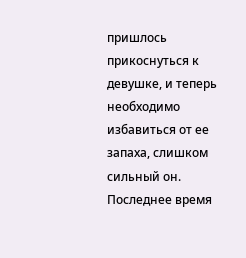пришлось прикоснуться к девушке, и теперь необходимо избавиться от ее запаха, слишком сильный он. Последнее время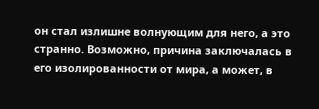он стал излишне волнующим для него, а это странно. Возможно, причина заключалась в его изолированности от мира, а может, в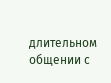длительном общении с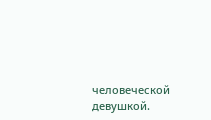человеческой девушкой.